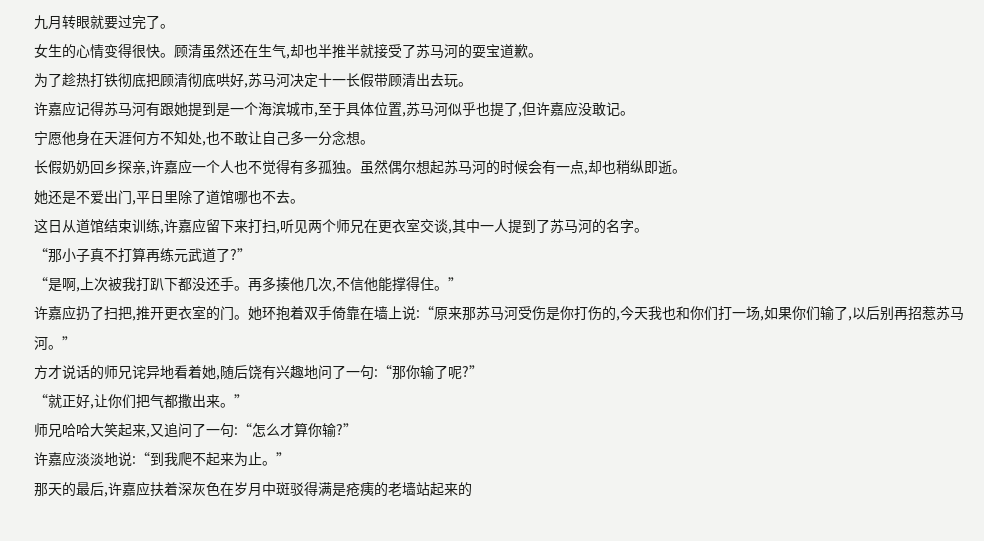九月转眼就要过完了。
女生的心情变得很快。顾清虽然还在生气,却也半推半就接受了苏马河的耍宝道歉。
为了趁热打铁彻底把顾清彻底哄好,苏马河决定十一长假带顾清出去玩。
许嘉应记得苏马河有跟她提到是一个海滨城市,至于具体位置,苏马河似乎也提了,但许嘉应没敢记。
宁愿他身在天涯何方不知处,也不敢让自己多一分念想。
长假奶奶回乡探亲,许嘉应一个人也不觉得有多孤独。虽然偶尔想起苏马河的时候会有一点,却也稍纵即逝。
她还是不爱出门,平日里除了道馆哪也不去。
这日从道馆结束训练,许嘉应留下来打扫,听见两个师兄在更衣室交谈,其中一人提到了苏马河的名字。
“那小子真不打算再练元武道了?”
“是啊,上次被我打趴下都没还手。再多揍他几次,不信他能撑得住。”
许嘉应扔了扫把,推开更衣室的门。她环抱着双手倚靠在墙上说:“原来那苏马河受伤是你打伤的,今天我也和你们打一场,如果你们输了,以后别再招惹苏马河。”
方才说话的师兄诧异地看着她,随后饶有兴趣地问了一句:“那你输了呢?”
“就正好,让你们把气都撒出来。”
师兄哈哈大笑起来,又追问了一句:“怎么才算你输?”
许嘉应淡淡地说:“到我爬不起来为止。”
那天的最后,许嘉应扶着深灰色在岁月中斑驳得满是疮痍的老墙站起来的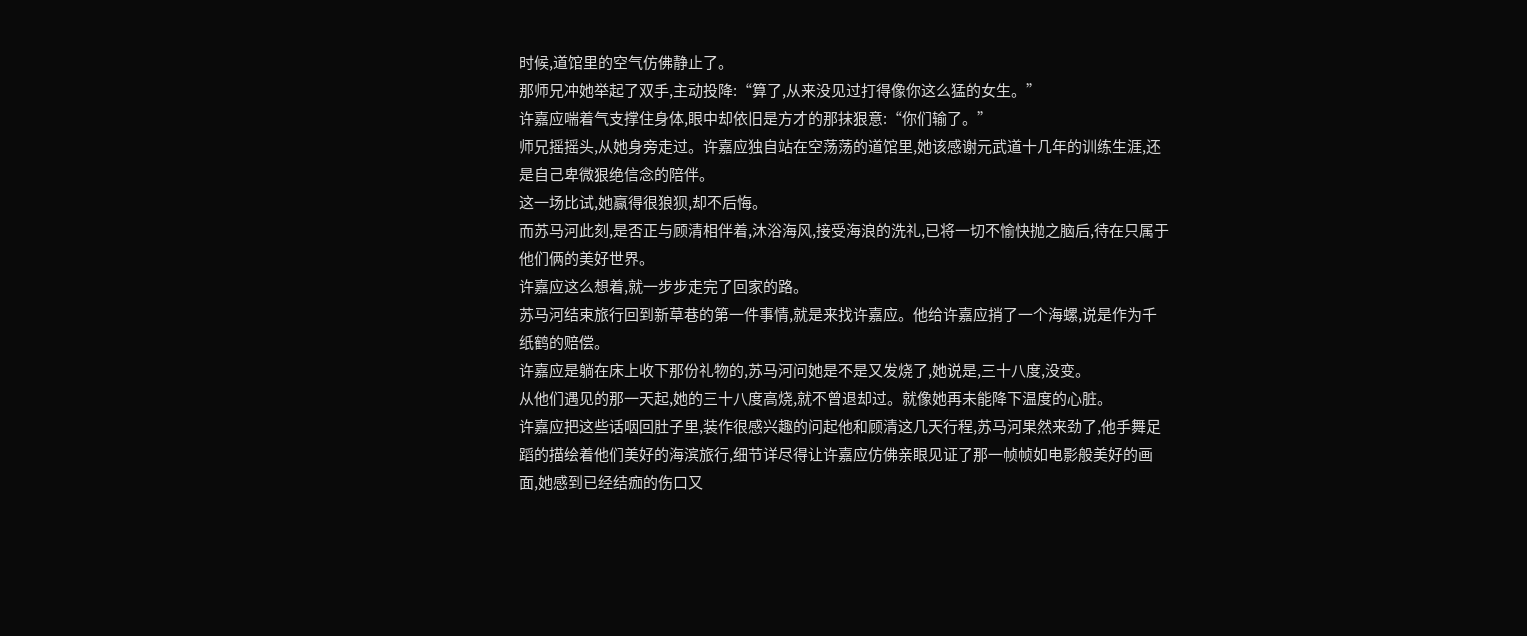时候,道馆里的空气仿佛静止了。
那师兄冲她举起了双手,主动投降:“算了,从来没见过打得像你这么猛的女生。”
许嘉应喘着气支撑住身体,眼中却依旧是方才的那抹狠意:“你们输了。”
师兄摇摇头,从她身旁走过。许嘉应独自站在空荡荡的道馆里,她该感谢元武道十几年的训练生涯,还是自己卑微狠绝信念的陪伴。
这一场比试,她赢得很狼狈,却不后悔。
而苏马河此刻,是否正与顾清相伴着,沐浴海风,接受海浪的洗礼,已将一切不愉快抛之脑后,待在只属于他们俩的美好世界。
许嘉应这么想着,就一步步走完了回家的路。
苏马河结束旅行回到新草巷的第一件事情,就是来找许嘉应。他给许嘉应捎了一个海螺,说是作为千纸鹤的赔偿。
许嘉应是躺在床上收下那份礼物的,苏马河问她是不是又发烧了,她说是,三十八度,没变。
从他们遇见的那一天起,她的三十八度高烧,就不曾退却过。就像她再未能降下温度的心脏。
许嘉应把这些话咽回肚子里,装作很感兴趣的问起他和顾清这几天行程,苏马河果然来劲了,他手舞足蹈的描绘着他们美好的海滨旅行,细节详尽得让许嘉应仿佛亲眼见证了那一帧帧如电影般美好的画面,她感到已经结痂的伤口又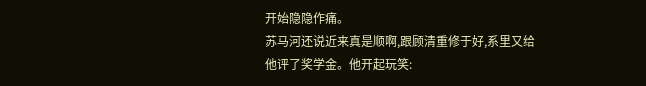开始隐隐作痛。
苏马河还说近来真是顺啊,跟顾清重修于好,系里又给他评了奖学金。他开起玩笑: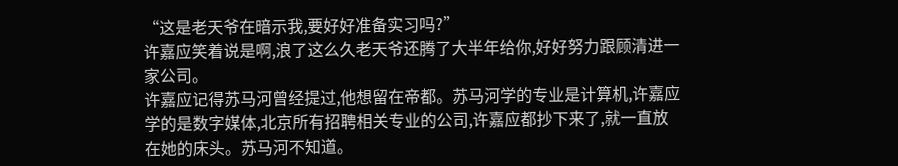“这是老天爷在暗示我,要好好准备实习吗?”
许嘉应笑着说是啊,浪了这么久老天爷还腾了大半年给你,好好努力跟顾清进一家公司。
许嘉应记得苏马河曾经提过,他想留在帝都。苏马河学的专业是计算机,许嘉应学的是数字媒体,北京所有招聘相关专业的公司,许嘉应都抄下来了,就一直放在她的床头。苏马河不知道。